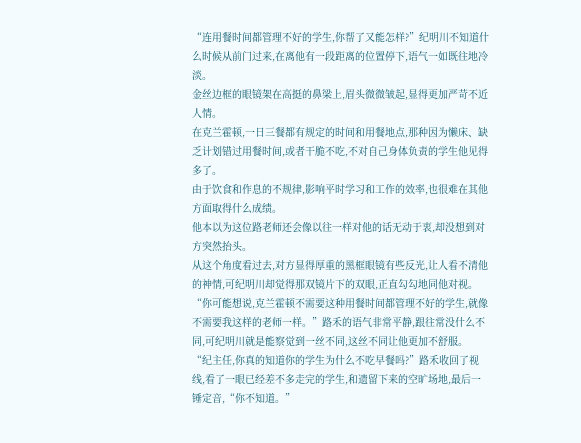“连用餐时间都管理不好的学生,你帮了又能怎样?”纪明川不知道什么时候从前门过来,在离他有一段距离的位置停下,语气一如既往地冷淡。
金丝边框的眼镜架在高挺的鼻梁上,眉头微微皱起,显得更加严苛不近人情。
在克兰霍顿,一日三餐都有规定的时间和用餐地点,那种因为懒床、缺乏计划错过用餐时间,或者干脆不吃,不对自己身体负责的学生他见得多了。
由于饮食和作息的不规律,影响平时学习和工作的效率,也很难在其他方面取得什么成绩。
他本以为这位路老师还会像以往一样对他的话无动于衷,却没想到对方突然抬头。
从这个角度看过去,对方显得厚重的黑框眼镜有些反光,让人看不清他的神情,可纪明川却觉得那双镜片下的双眼,正直勾勾地同他对视。
“你可能想说,克兰霍顿不需要这种用餐时间都管理不好的学生,就像不需要我这样的老师一样。”路禾的语气非常平静,跟往常没什么不同,可纪明川就是能察觉到一丝不同,这丝不同让他更加不舒服。
“纪主任,你真的知道你的学生为什么不吃早餐吗?”路禾收回了视线,看了一眼已经差不多走完的学生,和遗留下来的空旷场地,最后一锤定音,“你不知道。”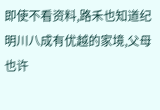即使不看资料,路禾也知道纪明川八成有优越的家境,父母也许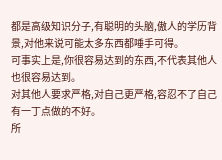都是高级知识分子,有聪明的头脑,傲人的学历背景,对他来说可能太多东西都唾手可得。
可事实上是,你很容易达到的东西,不代表其他人也很容易达到。
对其他人要求严格,对自己更严格,容忍不了自己有一丁点做的不好。
所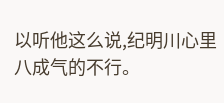以听他这么说,纪明川心里八成气的不行。